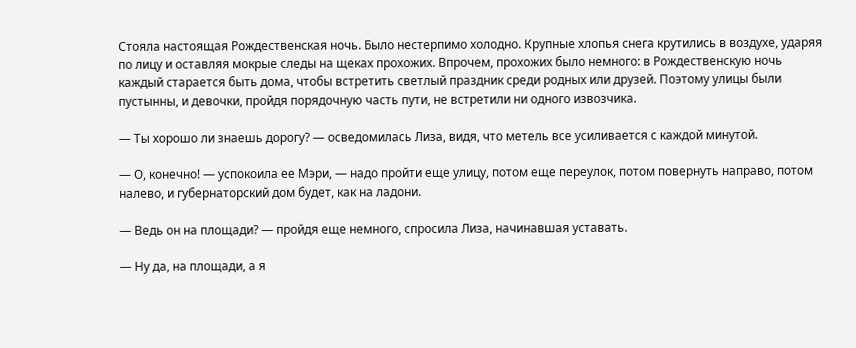Стояла настоящая Рождественская ночь. Было нестерпимо холодно. Крупные хлопья снега крутились в воздухе, ударяя по лицу и оставляя мокрые следы на щеках прохожих. Впрочем, прохожих было немного: в Рождественскую ночь каждый старается быть дома, чтобы встретить светлый праздник среди родных или друзей. Поэтому улицы были пустынны, и девочки, пройдя порядочную часть пути, не встретили ни одного извозчика.

— Ты хорошо ли знаешь дорогу? — осведомилась Лиза, видя, что метель все усиливается с каждой минутой.

— О, конечно! — успокоила ее Мэри, — надо пройти еще улицу, потом еще переулок, потом повернуть направо, потом налево, и губернаторский дом будет, как на ладони.

— Ведь он на площади? — пройдя еще немного, спросила Лиза, начинавшая уставать.

— Ну да, на площади, а я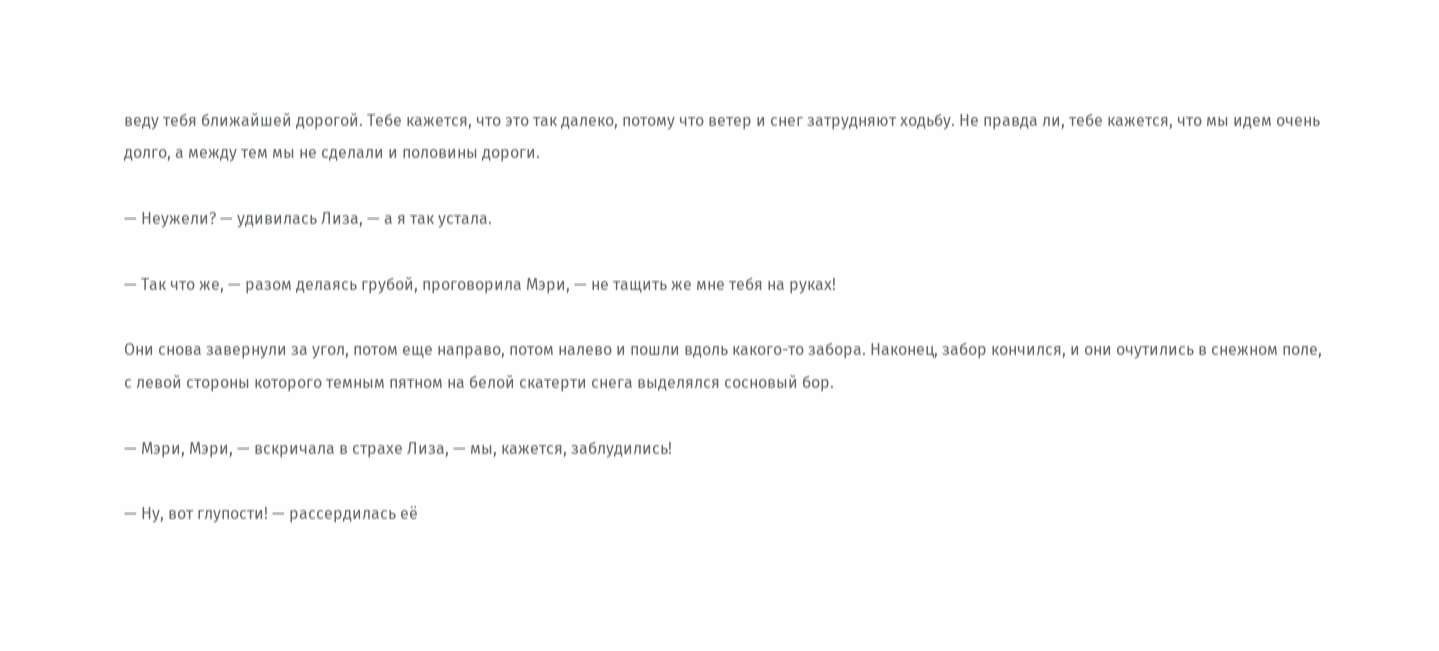веду тебя ближайшей дорогой. Тебе кажется, что это так далеко, потому что ветер и снег затрудняют ходьбу. Не правда ли, тебе кажется, что мы идем очень долго, а между тем мы не сделали и половины дороги.

— Неужели? — удивилась Лиза, — а я так устала.

— Так что же, — разом делаясь грубой, проговорила Мэри, — не тащить же мне тебя на руках!

Они снова завернули за угол, потом еще направо, потом налево и пошли вдоль какого-то забора. Наконец, забор кончился, и они очутились в снежном поле, с левой стороны которого темным пятном на белой скатерти снега выделялся сосновый бор.

— Мэри, Мэри, — вскричала в страхе Лиза, — мы, кажется, заблудились!

— Ну, вот глупости! — рассердилась её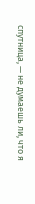спутница, — не думаешь ли, что я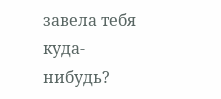завела тебя куда-нибудь?